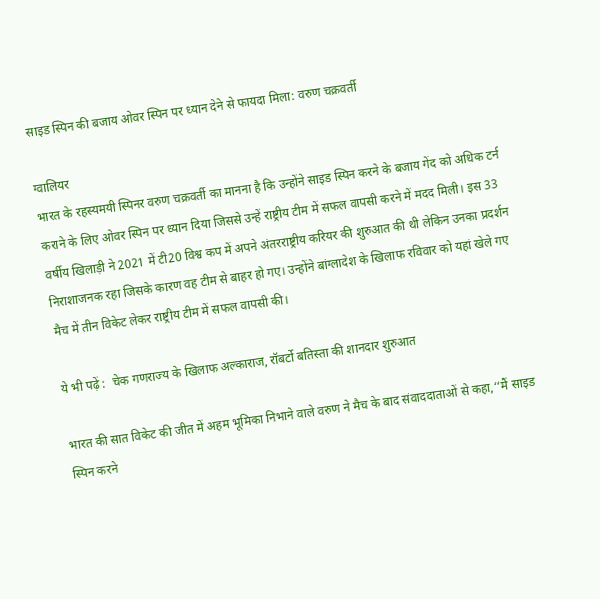साइड स्पिन की बजाय ओवर स्पिन पर ध्यान देने से फायदा मिला: वरुण चक्रवर्ती

ग्वालियर
भारत के रहस्यमयी स्पिनर वरुण चक्रवर्ती का मानना है कि उन्होंने साइड स्पिन करने के बजाय गेंद को अधिक टर्न कराने के लिए ओवर स्पिन पर ध्यान दिया जिससे उन्हें राष्ट्रीय टीम में सफल वापसी करने में मदद मिली। इस 33 वर्षीय खिलाड़ी ने 2021 में टी20 विश्व कप में अपने अंतरराष्ट्रीय करियर की शुरुआत की थी लेकिन उनका प्रदर्शन निराशाजनक रहा जिसके कारण वह टीम से बाहर हो गए। उन्होंने बांग्लादेश के खिलाफ रविवार को यहां खेले गए मैच में तीन विकेट लेकर राष्ट्रीय टीम में सफल वापसी की।

ये भी पढ़ें :  चेक गणराज्य के खिलाफ अल्काराज, रॉबर्टो बतिस्ता की शानदार शुरुआत

भारत की सात विकेट की जीत में अहम भूमिका निभाने वाले वरुण ने मैच के बाद संवाददाताओं से कहा,‘‘मैं साइड स्पिन करने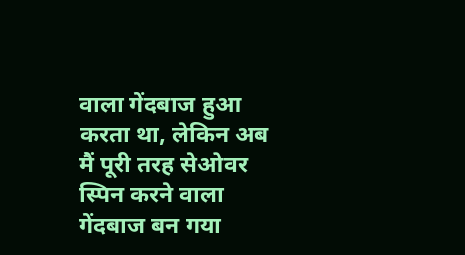वाला गेंदबाज हुआ करता था, लेकिन अब मैं पूरी तरह सेओवर स्पिन करने वाला गेंदबाज बन गया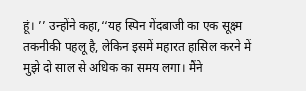हूं। ’’ उन्होंने कहा,‘‘यह स्पिन गेंदबाजी का एक सूक्ष्म तकनीकी पहलू है, लेकिन इसमें महारत हासिल करने में मुझे दो साल से अधिक का समय लगा। मैंने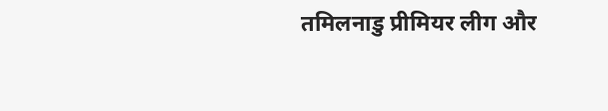तमिलनाडु प्रीमियर लीग और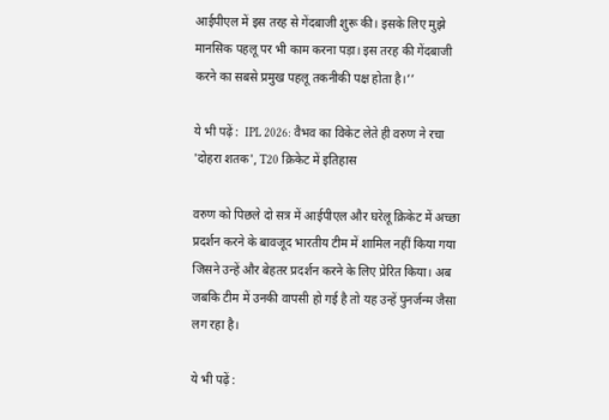आईपीएल में इस तरह से गेंदबाजी शुरू की। इसके लिए मुझे मानसिक पहलू पर भी काम करना पड़ा। इस तरह की गेंदबाजी करने का सबसे प्रमुख पहलू तकनीकी पक्ष होता है।’’

ये भी पढ़ें :  IPL 2026: वैभव का विकेट लेते ही वरुण ने रचा 'दोहरा शतक', T20 क्रिकेट में इतिहास

वरुण को पिछले दो सत्र में आईपीएल और घरेलू क्रिकेट में अच्छा प्रदर्शन करने के बावजूद भारतीय टीम में शामिल नहीं किया गया जिसने उन्हें और बेहतर प्रदर्शन करने के लिए प्रेरित किया। अब जबकि टीम में उनकी वापसी हो गई है तो यह उन्हें पुनर्जन्म जैसा लग रहा है।

ये भी पढ़ें :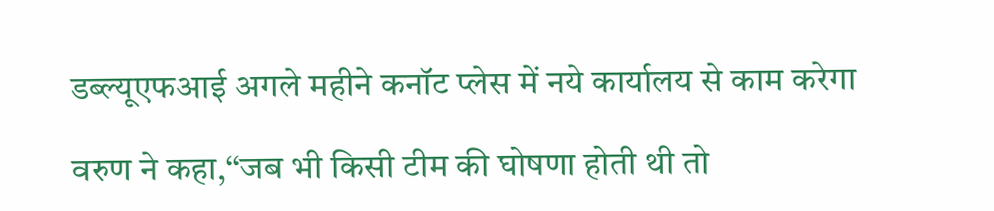डब्ल्यूएफआई अगले महीने कनॉट प्लेस में नये कार्यालय से काम करेगा

वरुण ने कहा,‘‘जब भी किसी टीम की घोषणा होती थी तो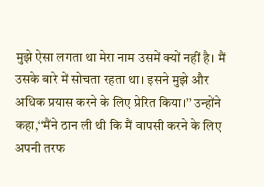मुझे ऐसा लगता था मेरा नाम उसमें क्यों नहीं है। मैं उसके बारे में सोचता रहता था। इसने मुझे और अधिक प्रयास करने के लिए प्रेरित किया।’’ उन्होंने कहा,‘‘मैंने ठान ली थी कि मैं वापसी करने के लिए अपनी तरफ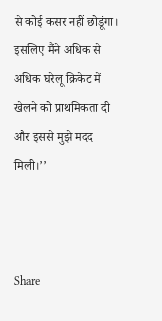से कोई कसर नहीं छोडूंगा। इसलिए मैंने अधिक से अधिक घरेलू क्रिकेट में खेलने को प्राथमिकता दी और इससे मुझे मदद मिली।’’



Share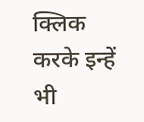क्लिक करके इन्हें भी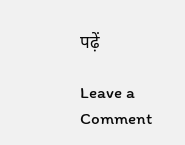पढ़ें

Leave a Comment